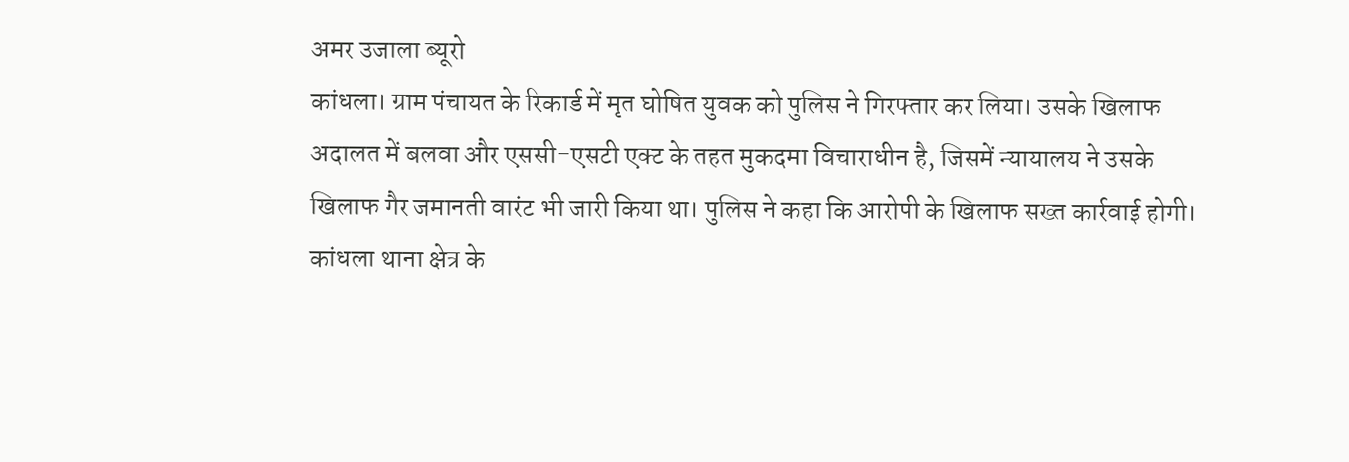अमर उजाला ब्यूरो
कांधला। ग्राम पंचायत के रिकार्ड में मृत घोषित युवक को पुलिस ने गिरफ्तार कर लिया। उसके खिलाफ अदालत में बलवा और एससी-एसटी एक्ट के तहत मुकदमा विचाराधीन है, जिसमें न्यायालय ने उसके खिलाफ गैर जमानती वारंट भी जारी किया था। पुलिस ने कहा कि आरोपी के खिलाफ सख्त कार्रवाई होगी।
कांधला थाना क्षेत्र के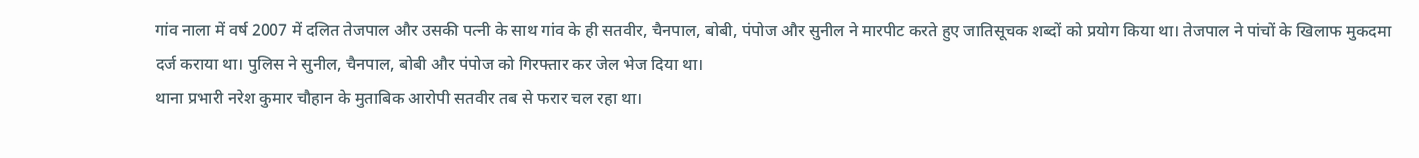गांव नाला में वर्ष 2007 में दलित तेजपाल और उसकी पत्नी के साथ गांव के ही सतवीर, चैनपाल, बोबी, पंपोज और सुनील ने मारपीट करते हुए जातिसूचक शब्दों को प्रयोग किया था। तेजपाल ने पांचों के खिलाफ मुकदमा दर्ज कराया था। पुलिस ने सुनील, चैनपाल, बोबी और पंपोज को गिरफ्तार कर जेल भेज दिया था।
थाना प्रभारी नरेश कुमार चौहान के मुताबिक आरोपी सतवीर तब से फरार चल रहा था।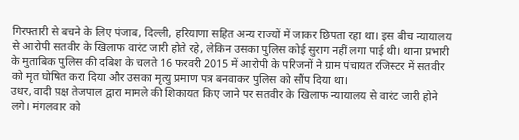गिरफ्तारी से बचने के लिए पंजाब, दिल्ली, हरियाणा सहित अन्य राज्यों में जाकर छिपता रहा था। इस बीच न्यायालय से आरोपी सतवीर के खिलाफ वारंट जारी होते रहे, लेकिन उसका पुलिस कोई सुराग नहीं लगा पाई थी। थाना प्रभारी के मुताबिक पुलिस की दबिश के चलते 16 फरवरी 2015 में आरोपी के परिजनों ने ग्राम पंचायत रजिस्टर में सतवीर को मृत घोषित करा दिया और उसका मृत्यु प्रमाण पत्र बनवाकर पुलिस को सौंप दिया था।
उधर, वादी प़क्ष तेजपाल द्वारा मामले की शिकायत किए जाने पर सतवीर के खिलाफ न्यायालय से वारंट जारी होने लगे। मंगलवार को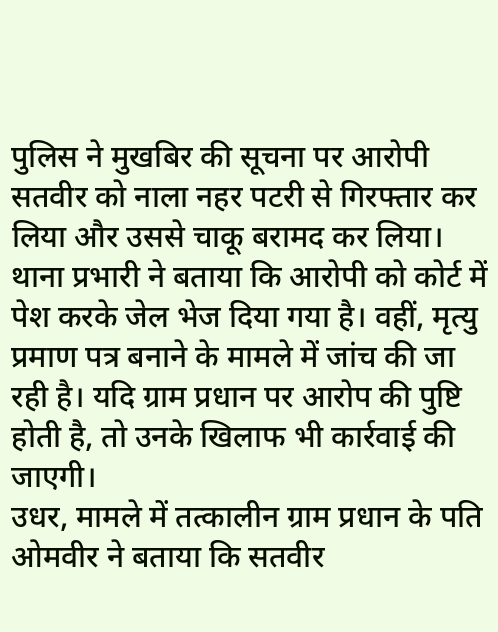पुलिस ने मुखबिर की सूचना पर आरोपी सतवीर को नाला नहर पटरी से गिरफ्तार कर लिया और उससे चाकू बरामद कर लिया। थाना प्रभारी ने बताया कि आरोपी को कोर्ट में पेश करके जेल भेज दिया गया है। वहीं, मृत्यु प्रमाण पत्र बनाने के मामले में जांच की जा रही है। यदि ग्राम प्रधान पर आरोप की पुष्टि होती है, तो उनके खिलाफ भी कार्रवाई की जाएगी।
उधर, मामले में तत्कालीन ग्राम प्रधान के पति ओमवीर ने बताया कि सतवीर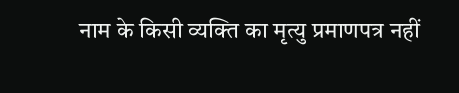नाम के किसी व्यक्ति का मृत्यु प्रमाणपत्र नहीं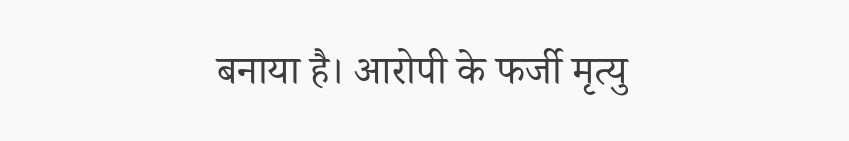बनाया है। आरोपी के फर्जी मृत्यु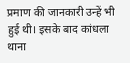प्रमाण की जानकारी उन्हें भी हुई थी। इसके बाद कांधला थाना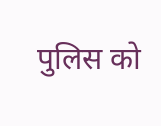पुलिस को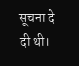सूचना दे दी थी।